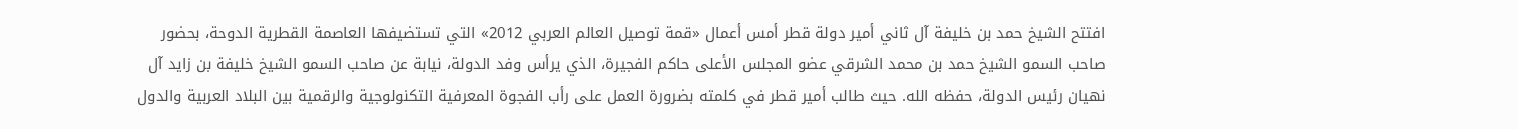افتتح الشيخ حمد بن خليفة آل ثاني أمير دولة قطر أمس أعمال «قمة توصيل العالم العربي 2012» التي تستضيفها العاصمة القطرية الدوحة، بحضور صاحب السمو الشيخ حمد بن محمد الشرقي عضو المجلس الأعلى حاكم الفجيرة، الذي يرأس وفد الدولة، نيابة عن صاحب السمو الشيخ خليفة بن زايد آل نهيان رئيس الدولة، حفظه الله. حيث طالب أمير قطر في كلمته بضرورة العمل على رأب الفجوة المعرفية التكنولوجية والرقمية بين البلاد العربية والدول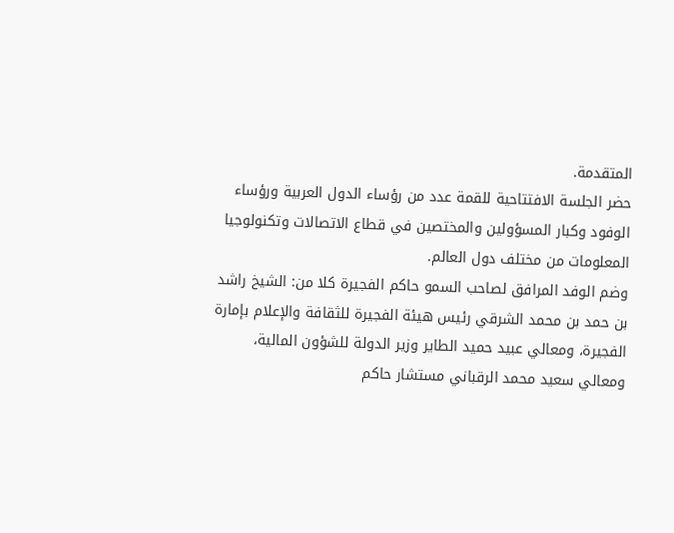المتقدمة.
حضر الجلسة الافتتاحية للقمة عدد من رؤساء الدول العربية ورؤساء الوفود وكبار المسؤولين والمختصين في قطاع الاتصالات وتكنولوجيا المعلومات من مختلف دول العالم.
وضم الوفد المرافق لصاحب السمو حاكم الفجيرة كلا من: الشيخ راشد بن حمد بن محمد الشرقي رئيس هيئة الفجيرة للثقافة والإعلام بإمارة الفجيرة، ومعالي عبيد حميد الطاير وزير الدولة للشؤون المالية، ومعالي سعيد محمد الرقباني مستشار حاكم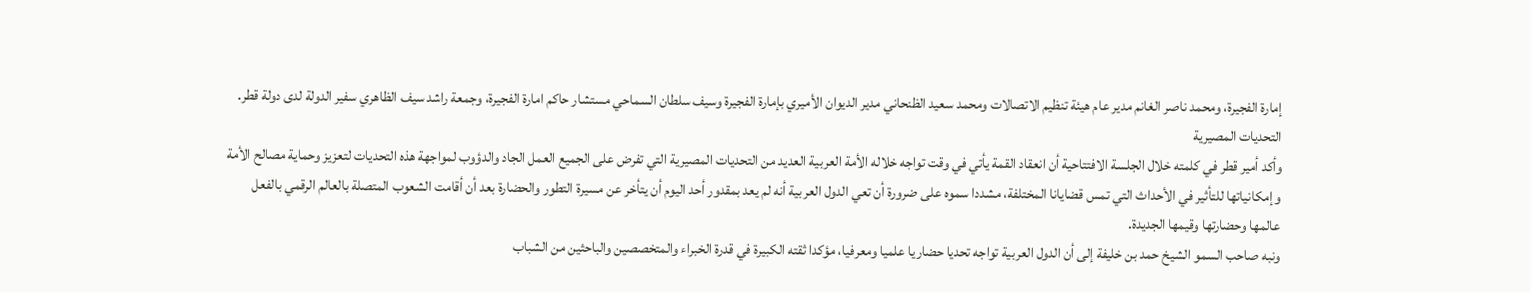إمارة الفجيرة، ومحمد ناصر الغانم مدير عام هيئة تنظيم الاتصالات ومحمد سعيد الظنحاني مدير الديوان الأميري بإمارة الفجيرة وسيف سلطان السماحي مستشار حاكم امارة الفجيرة، وجمعة راشد سيف الظاهري سفير الدولة لدى دولة قطر.
التحديات المصيرية
وأكد أمير قطر في كلمته خلال الجلسة الافتتاحية أن انعقاد القمة يأتي في وقت تواجه خلاله الأمة العربية العديد من التحديات المصيرية التي تفرض على الجميع العمل الجاد والدؤوب لمواجهة هذه التحديات لتعزيز وحماية مصالح الأمة وإمكانياتها للتأثير في الأحداث التي تمس قضايانا المختلفة، مشددا سموه على ضرورة أن تعي الدول العربية أنه لم يعد بمقدور أحد اليوم أن يتأخر عن مسيرة التطور والحضارة بعد أن أقامت الشعوب المتصلة بالعالم الرقمي بالفعل عالمها وحضارتها وقيمها الجديدة.
ونبه صاحب السمو الشيخ حمد بن خليفة إلى أن الدول العربية تواجه تحديا حضاريا علميا ومعرفيا، مؤكدا ثقته الكبيرة في قدرة الخبراء والمتخصصين والباحثين من الشباب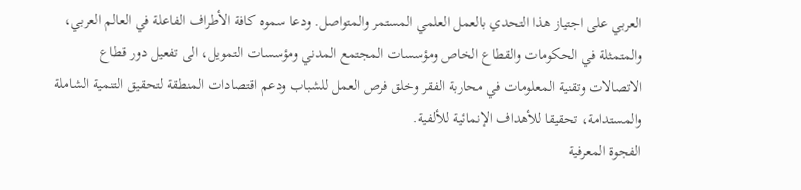العربي على اجتياز هذا التحدي بالعمل العلمي المستمر والمتواصل. ودعا سموه كافة الأطراف الفاعلة في العالم العربي، والمتمثلة في الحكومات والقطاع الخاص ومؤسسات المجتمع المدني ومؤسسات التمويل، الى تفعيل دور قطاع الاتصالات وتقنية المعلومات في محاربة الفقر وخلق فرص العمل للشباب ودعم اقتصادات المنطقة لتحقيق التنمية الشاملة والمستدامة، تحقيقا للأهداف الإنمائية للألفية.
الفجوة المعرفية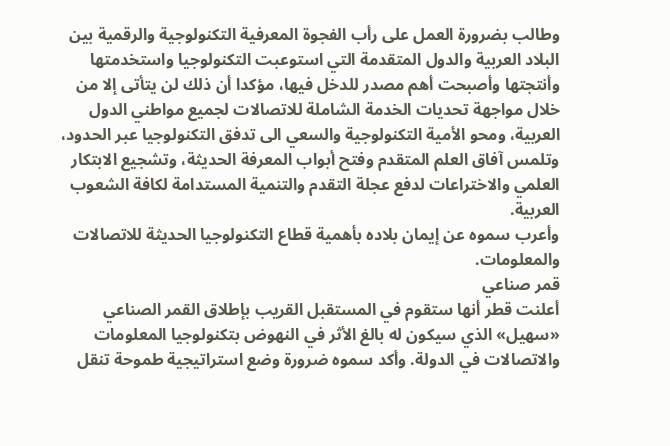وطالب بضرورة العمل على رأب الفجوة المعرفية التكنولوجية والرقمية بين البلاد العربية والدول المتقدمة التي استوعبت التكنولوجيا واستخدمتها وأنتجتها وأصبحت أهم مصدر للدخل فيها، مؤكدا أن ذلك لن يتأتى إلا من خلال مواجهة تحديات الخدمة الشاملة للاتصالات لجميع مواطني الدول العربية، ومحو الأمية التكنولوجية والسعي الى تدفق التكنولوجيا عبر الحدود، وتلمس آفاق العلم المتقدم وفتح أبواب المعرفة الحديثة، وتشجيع الابتكار العلمي والاختراعات لدفع عجلة التقدم والتنمية المستدامة لكافة الشعوب العربية.
وأعرب سموه عن إيمان بلاده بأهمية قطاع التكنولوجيا الحديثة للاتصالات والمعلومات.
قمر صناعي
أعلنت قطر أنها ستقوم في المستقبل القريب بإطلاق القمر الصناعي «سهيل» الذي سيكون له بالغ الأثر في النهوض بتكنولوجيا المعلومات والاتصالات في الدولة. وأكد سموه ضرورة وضع استراتيجية طموحة تنقل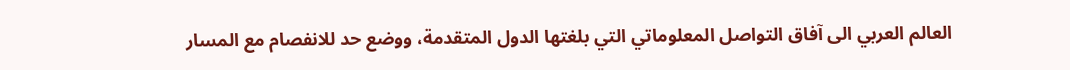العالم العربي الى آفاق التواصل المعلوماتي التي بلغتها الدول المتقدمة، ووضع حد للانفصام مع المسار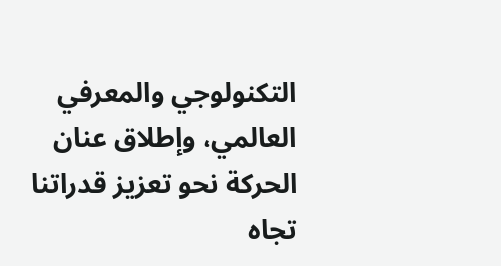التكنولوجي والمعرفي العالمي، وإطلاق عنان الحركة نحو تعزيز قدراتنا تجاه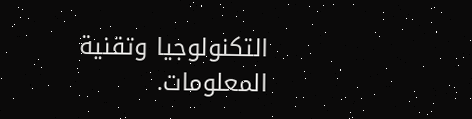التكنولوجيا وتقنية المعلومات.